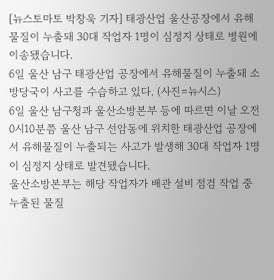[뉴스토마토 박창욱 기자] 태광산업 울산공장에서 유해물질이 누출돼 30대 작업자 1명이 심정지 상태로 병원에 이송됐습니다.
6일 울산 남구 태광산업 공장에서 유해물질이 누출돼 소방당국이 사고를 수습하고 있다. (사진=뉴시스)
6일 울산 남구청과 울산소방본부 등에 따르면 이날 오전 0시10분쯤 울산 남구 선암동에 위치한 태광산업 공장에서 유해물질이 누출되는 사고가 발생해 30대 작업자 1명이 심정지 상태로 발견됐습니다.
울산소방본부는 해당 작업자가 배관 설비 점검 작업 중 누출된 물질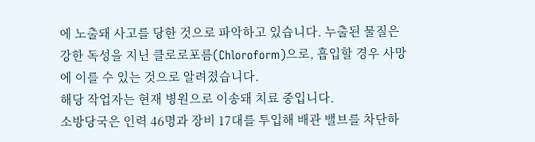에 노출돼 사고를 당한 것으로 파악하고 있습니다. 누출된 물질은 강한 독성을 지닌 클로로포름(Chloroform)으로, 흡입할 경우 사망에 이를 수 있는 것으로 알려졌습니다.
해당 작업자는 현재 병원으로 이송돼 치료 중입니다.
소방당국은 인력 46명과 장비 17대를 투입해 배관 밸브를 차단하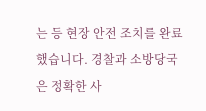는 등 현장 안전 조치를 완료했습니다. 경찰과 소방당국은 정확한 사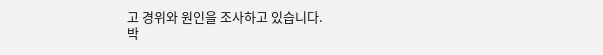고 경위와 원인을 조사하고 있습니다.
박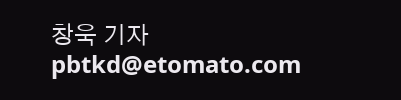창욱 기자 pbtkd@etomato.com